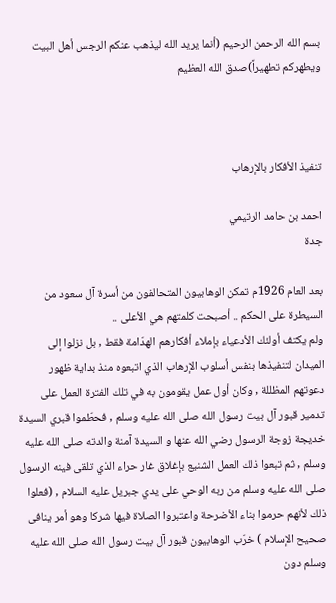بسم الله الرحمن الرحيم (أنما يريد الله ليذهب عنكم الرجس أهل البيت ويطهركم تطهيراً)صدق الله العظيم



تنفيذ الأفكار بالإرهاب

احمد بن حامد الرتيمي
جدة

بعد العام 1926م تمكن الوهابيون المتحالفون من أسرة آل سعود من السيطرة على الحكم .. أصبحت كلمتهم هي الأعلى ..
ولم يكتف أولئك الأدعياء بإملاء أفكارهم الهدّامة فقط , بل نزلوا إلى الميدان لتنفيذها بنفس أسلوب الإرهاب الذي اتبعوه منذ بداية ظهور دعوتهم المظللة , وكان أول عمل يقومون به في تلك الفترة العمل على تدمير قبور آل بيت رسول الله صلى الله عليه وسلم , فحطّموا قبري السيدة خديجة زوجة الرسول رضي الله عنها و السيدة آمنة والدته صلى الله عليه وسلم , ثم تبعوا ذلك العمل الشنيع بإغلاق غار حراء الذي تلقى فينه الرسول صلى الله عليه وسلم من ربه الوحي على يدي جبريل عليه السلام , (فعلوا ذلك لأنهم حرموا بناء الأضرحة واعتبروا الصلاة فيها شركا وهو أمر ينافى صحيح الإسلام ) خرّب الوهابيون قبور آل بيت رسول الله صلى الله عليه وسلم دون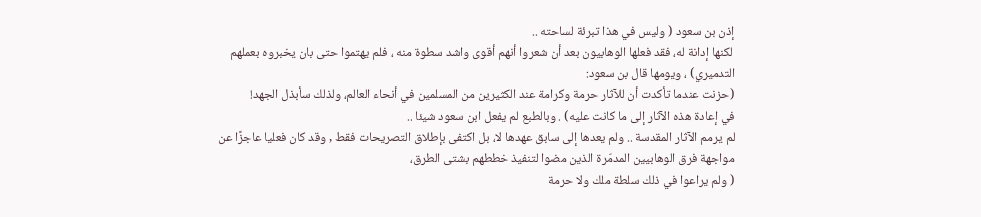إذن بن سعود ( وليس في هذا تبرئة لساحته ..
 لكنها إدانة له، فقد فعلها الوهابيون بعد أن شعروا أنهم أقوى واشد سطوة منه ، فلم يهتموا حتى بان يخبروه بعملهم التدميري) ، ويومها قال بن سعود:
(حزنت عندما تأكدت أن للآثار حرمة وكرامة عند الكثيرين من المسلمين في أنحاء العالم، ولذلك سأبذل الجهد!
في إعادة هذه الآثار إلى ما كانت عليه) . وبالطبع لم يفعل ابن سعود شيئا ..
لم يرمم الآثار المقدسة .. ولم يعدها إلى سابق عهدها لا، بل اكتفى بإطلاق التصريحات فقط , وقد كان فعليا عاجزًا عن مواجهة فرق الوهابيين المدمّرة الذين مضوا لتنفيذ خططهم بشتى الطرق،
( ولم يراعوا في ذلك سلطة ملك ولا حرمة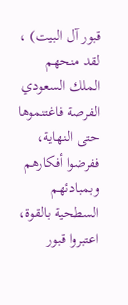قبور آل البيت) ، لقد منحهم الملك السعودي الفرصة فاغتنموها حتى النهاية، ففرضوا أفكارهم وبمبادئهم السطحية بالقوة، اعتبروا قبور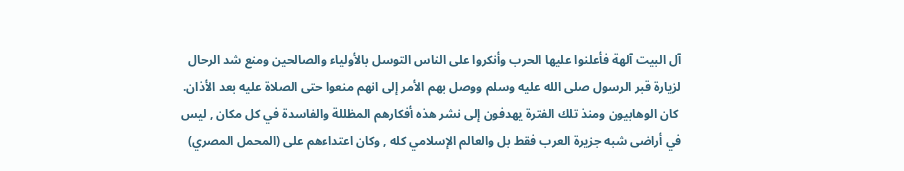آل البيت آلهة فأعلنوا عليها الحرب وأنكروا على الناس التوسل بالأولياء والصالحين ومنع شد الرحال لزيارة قبر الرسول صلى الله عليه وسلم ووصل بهم الأمر إلى انهم منعوا حتى الصلاة عليه بعد الأذان.
 كان الوهابيون ومنذ تلك الفترة يهدفون إلى نشر هذه أفكارهم المظللة والفاسدة في كل مكان , ليس في أراضى شبه جزيرة العرب فقط بل والعالم الإسلامي كله , وكان اعتداءهم على (المحمل المصري)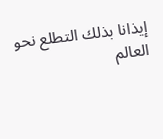إيذانا بذلك التطلع نحو العالم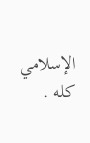الإسلامي كله .